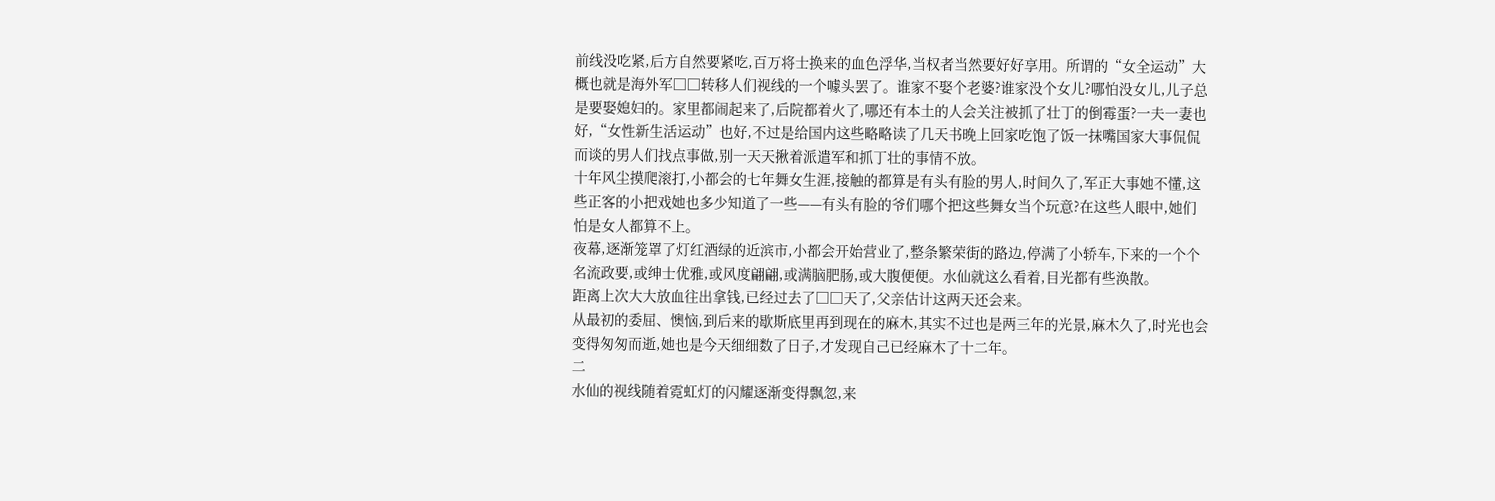前线没吃紧,后方自然要紧吃,百万将士换来的血色浮华,当权者当然要好好享用。所谓的“女全运动”大概也就是海外军□□转移人们视线的一个噱头罢了。谁家不娶个老婆?谁家没个女儿?哪怕没女儿,儿子总是要娶媳妇的。家里都闹起来了,后院都着火了,哪还有本土的人会关注被抓了壮丁的倒霉蛋?一夫一妻也好,“女性新生活运动”也好,不过是给国内这些略略读了几天书晚上回家吃饱了饭一抹嘴国家大事侃侃而谈的男人们找点事做,别一天天揪着派遣军和抓丁壮的事情不放。
十年风尘摸爬滚打,小都会的七年舞女生涯,接触的都算是有头有脸的男人,时间久了,军正大事她不懂,这些正客的小把戏她也多少知道了一些——有头有脸的爷们哪个把这些舞女当个玩意?在这些人眼中,她们怕是女人都算不上。
夜幕,逐渐笼罩了灯红酒绿的近滨市,小都会开始营业了,整条繁荣街的路边,停满了小轿车,下来的一个个名流政要,或绅士优雅,或风度翩翩,或满脑肥肠,或大腹便便。水仙就这么看着,目光都有些涣散。
距离上次大大放血往出拿钱,已经过去了□□天了,父亲估计这两天还会来。
从最初的委屈、懊恼,到后来的歇斯底里再到现在的麻木,其实不过也是两三年的光景,麻木久了,时光也会变得匆匆而逝,她也是今天细细数了日子,才发现自己已经麻木了十二年。
二
水仙的视线随着霓虹灯的闪耀逐渐变得飘忽,来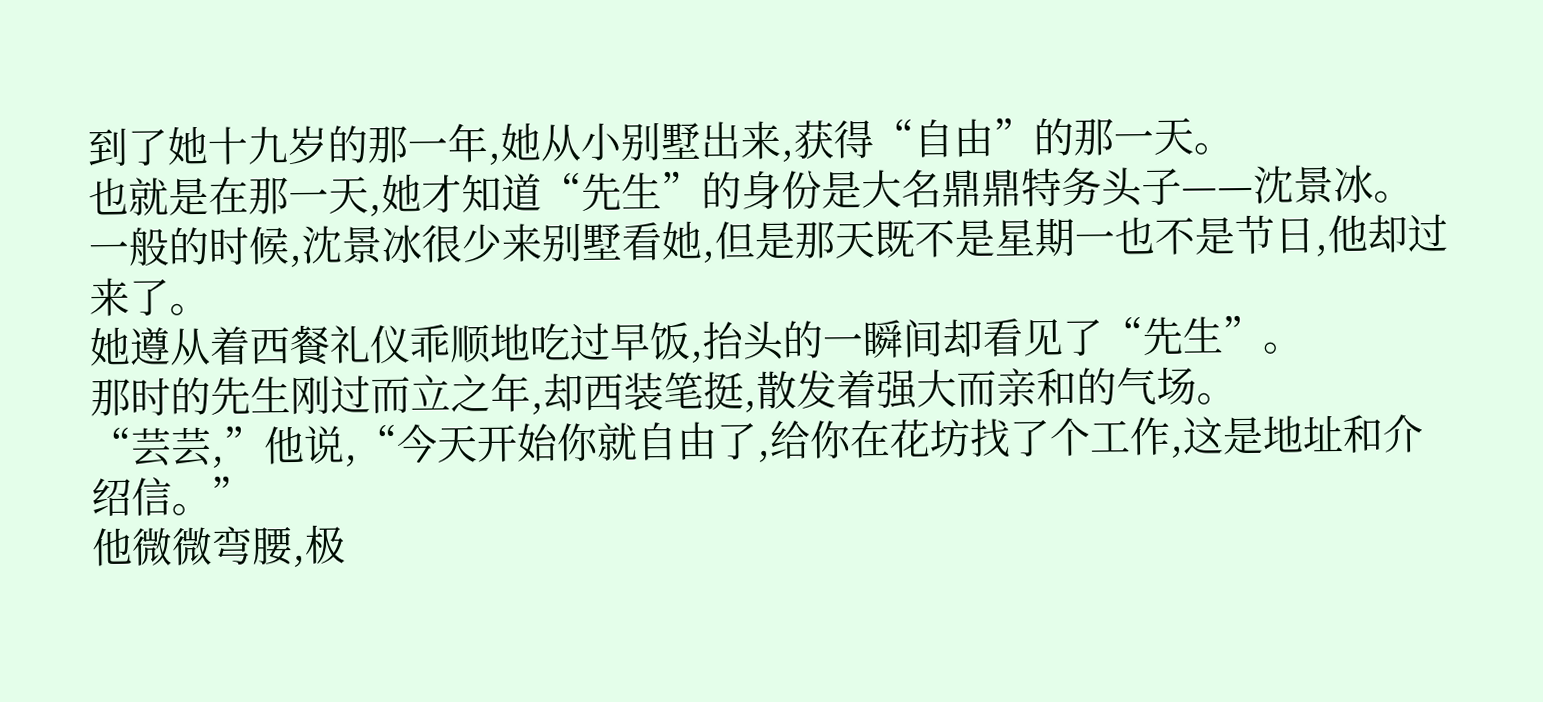到了她十九岁的那一年,她从小别墅出来,获得“自由”的那一天。
也就是在那一天,她才知道“先生”的身份是大名鼎鼎特务头子——沈景冰。
一般的时候,沈景冰很少来别墅看她,但是那天既不是星期一也不是节日,他却过来了。
她遵从着西餐礼仪乖顺地吃过早饭,抬头的一瞬间却看见了“先生”。
那时的先生刚过而立之年,却西装笔挺,散发着强大而亲和的气场。
“芸芸,”他说,“今天开始你就自由了,给你在花坊找了个工作,这是地址和介绍信。”
他微微弯腰,极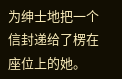为绅士地把一个信封递给了楞在座位上的她。